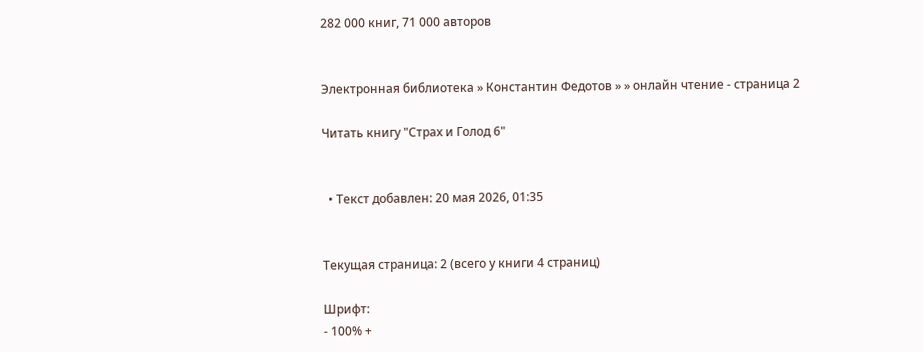282 000 книг, 71 000 авторов


Электронная библиотека » Константин Федотов » » онлайн чтение - страница 2

Читать книгу "Страх и Голод 6"


  • Текст добавлен: 20 мая 2026, 01:35


Текущая страница: 2 (всего у книги 4 страниц)

Шрифт:
- 100% +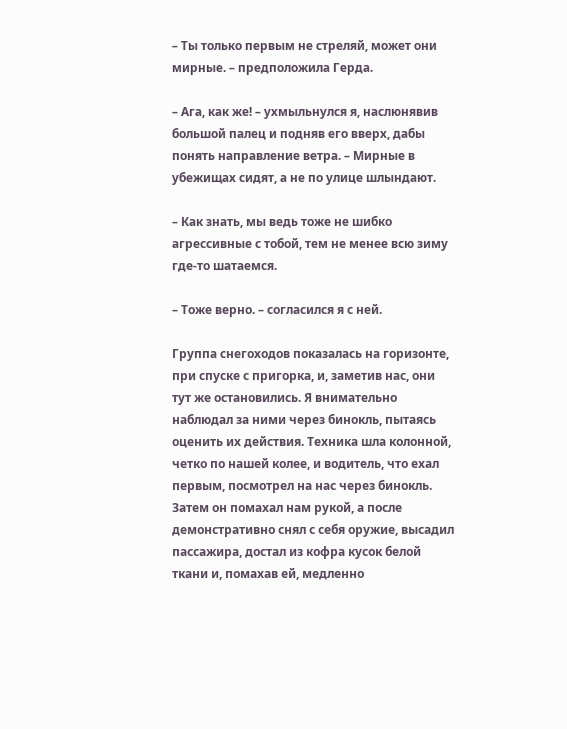– Ты только первым не стреляй, может они мирные. – предположила Герда.

– Ага, как же! – ухмыльнулся я, наслюнявив большой палец и подняв его вверх, дабы понять направление ветра. – Мирные в убежищах сидят, а не по улице шлындают.

– Как знать, мы ведь тоже не шибко агрессивные с тобой, тем не менее всю зиму где-то шатаемся.

– Тоже верно. – согласился я с ней.

Группа снегоходов показалась на горизонте, при спуске с пригорка, и, заметив нас, они тут же остановились. Я внимательно наблюдал за ними через бинокль, пытаясь оценить их действия. Техника шла колонной, четко по нашей колее, и водитель, что ехал первым, посмотрел на нас через бинокль. Затем он помахал нам рукой, а после демонстративно снял с себя оружие, высадил пассажира, достал из кофра кусок белой ткани и, помахав ей, медленно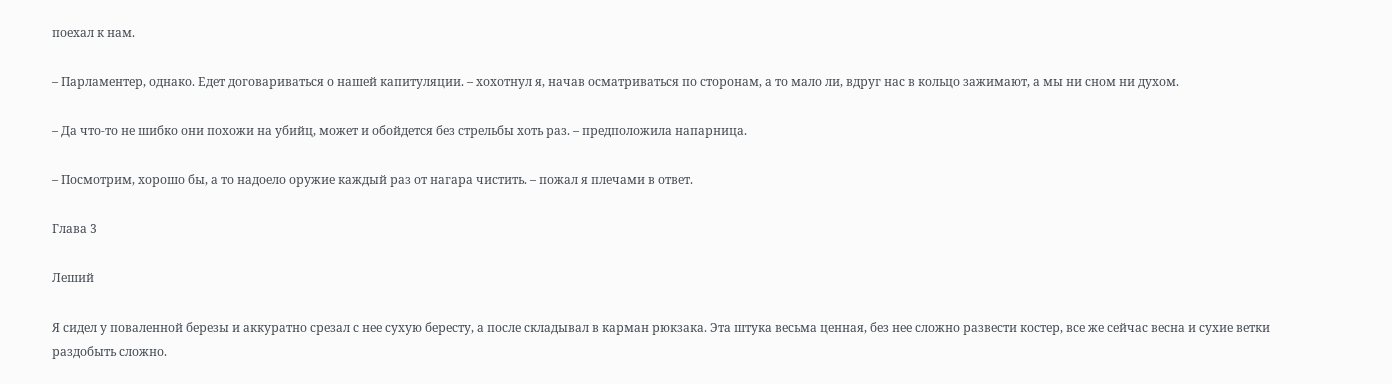поехал к нам.

– Парламентер, однако. Едет договариваться о нашей капитуляции. – хохотнул я, начав осматриваться по сторонам, а то мало ли, вдруг нас в кольцо зажимают, а мы ни сном ни духом.

– Да что-то не шибко они похожи на убийц, может и обойдется без стрельбы хоть раз. – предположила напарница.

– Посмотрим, хорошо бы, а то надоело оружие каждый раз от нагара чистить. – пожал я плечами в ответ.

Глава 3

Леший

Я сидел у поваленной березы и аккуратно срезал с нее сухую бересту, а после складывал в карман рюкзака. Эта штука весьма ценная, без нее сложно развести костер, все же сейчас весна и сухие ветки раздобыть сложно.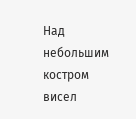Над небольшим костром висел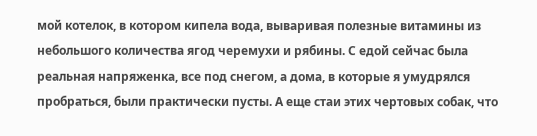мой котелок, в котором кипела вода, вываривая полезные витамины из небольшого количества ягод черемухи и рябины. С едой сейчас была реальная напряженка, все под снегом, а дома, в которые я умудрялся пробраться, были практически пусты. А еще стаи этих чертовых собак, что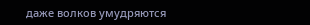даже волков умудряются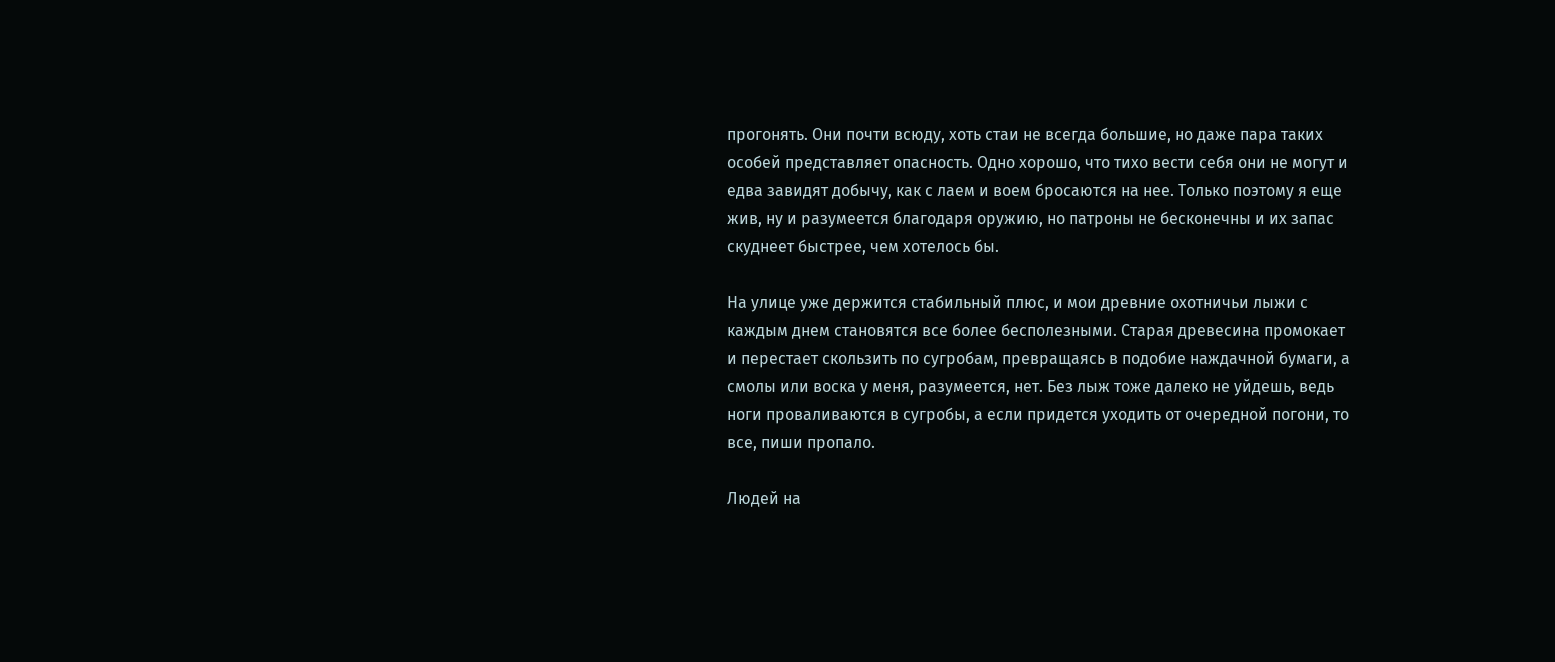прогонять. Они почти всюду, хоть стаи не всегда большие, но даже пара таких особей представляет опасность. Одно хорошо, что тихо вести себя они не могут и едва завидят добычу, как с лаем и воем бросаются на нее. Только поэтому я еще жив, ну и разумеется благодаря оружию, но патроны не бесконечны и их запас скуднеет быстрее, чем хотелось бы.

На улице уже держится стабильный плюс, и мои древние охотничьи лыжи с каждым днем становятся все более бесполезными. Старая древесина промокает и перестает скользить по сугробам, превращаясь в подобие наждачной бумаги, а смолы или воска у меня, разумеется, нет. Без лыж тоже далеко не уйдешь, ведь ноги проваливаются в сугробы, а если придется уходить от очередной погони, то все, пиши пропало.

Людей на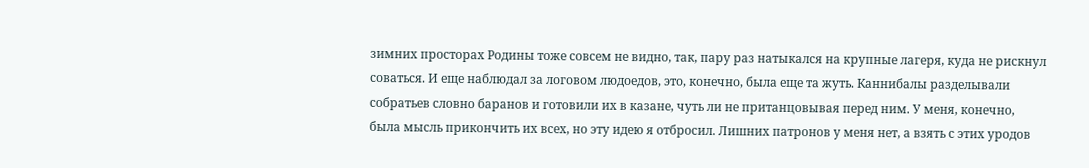зимних просторах Родины тоже совсем не видно, так, пару раз натыкался на крупные лагеря, куда не рискнул соваться. И еще наблюдал за логовом людоедов, это, конечно, была еще та жуть. Каннибалы разделывали собратьев словно баранов и готовили их в казане, чуть ли не пританцовывая перед ним. У меня, конечно, была мысль прикончить их всех, но эту идею я отбросил. Лишних патронов у меня нет, а взять с этих уродов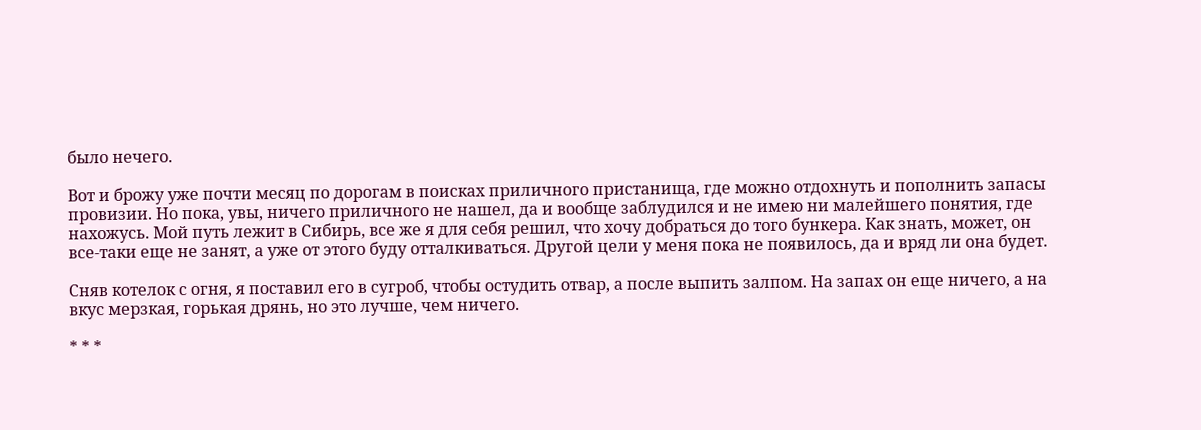было нечего.

Вот и брожу уже почти месяц по дорогам в поисках приличного пристанища, где можно отдохнуть и пополнить запасы провизии. Но пока, увы, ничего приличного не нашел, да и вообще заблудился и не имею ни малейшего понятия, где нахожусь. Мой путь лежит в Сибирь, все же я для себя решил, что хочу добраться до того бункера. Как знать, может, он все-таки еще не занят, а уже от этого буду отталкиваться. Другой цели у меня пока не появилось, да и вряд ли она будет.

Сняв котелок с огня, я поставил его в сугроб, чтобы остудить отвар, а после выпить залпом. На запах он еще ничего, а на вкус мерзкая, горькая дрянь, но это лучше, чем ничего.

* * *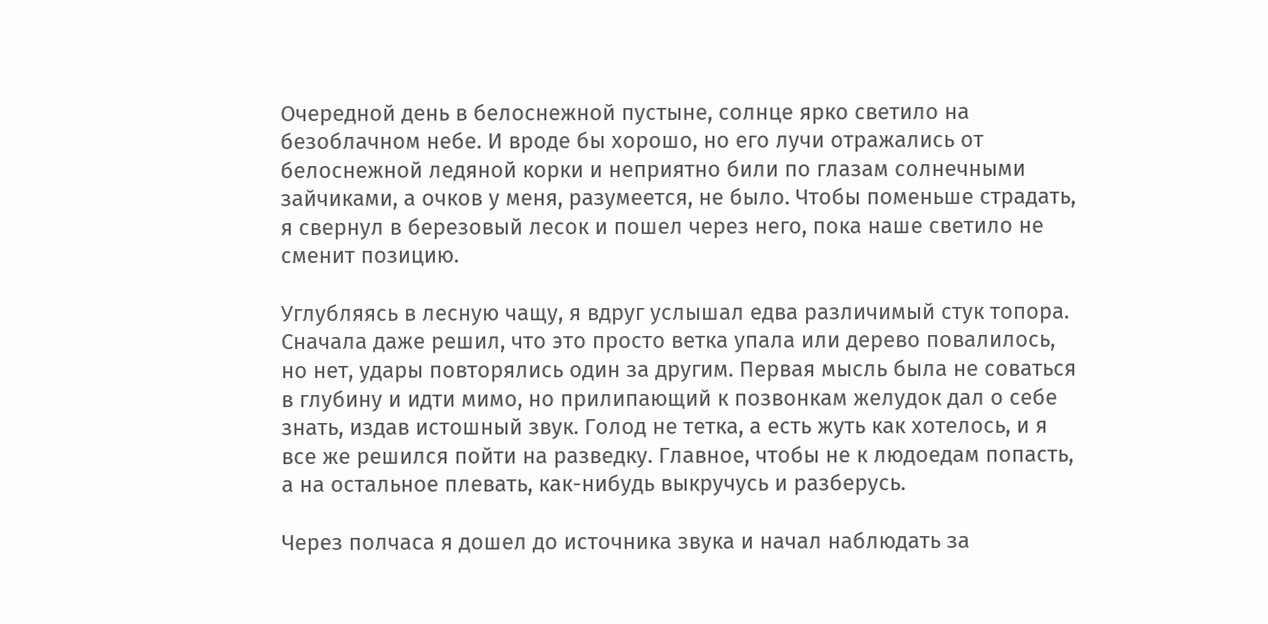Очередной день в белоснежной пустыне, солнце ярко светило на безоблачном небе. И вроде бы хорошо, но его лучи отражались от белоснежной ледяной корки и неприятно били по глазам солнечными зайчиками, а очков у меня, разумеется, не было. Чтобы поменьше страдать, я свернул в березовый лесок и пошел через него, пока наше светило не сменит позицию.

Углубляясь в лесную чащу, я вдруг услышал едва различимый стук топора. Сначала даже решил, что это просто ветка упала или дерево повалилось, но нет, удары повторялись один за другим. Первая мысль была не соваться в глубину и идти мимо, но прилипающий к позвонкам желудок дал о себе знать, издав истошный звук. Голод не тетка, а есть жуть как хотелось, и я все же решился пойти на разведку. Главное, чтобы не к людоедам попасть, а на остальное плевать, как-нибудь выкручусь и разберусь.

Через полчаса я дошел до источника звука и начал наблюдать за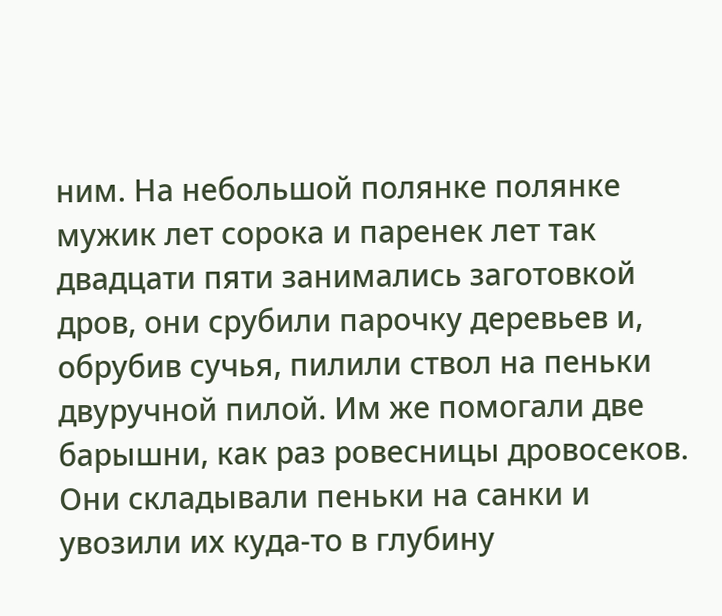ним. На небольшой полянке полянке мужик лет сорока и паренек лет так двадцати пяти занимались заготовкой дров, они срубили парочку деревьев и, обрубив сучья, пилили ствол на пеньки двуручной пилой. Им же помогали две барышни, как раз ровесницы дровосеков. Они складывали пеньки на санки и увозили их куда-то в глубину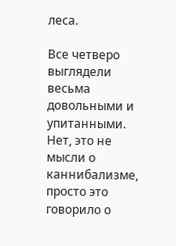леса.

Все четверо выглядели весьма довольными и упитанными. Нет, это не мысли о каннибализме, просто это говорило о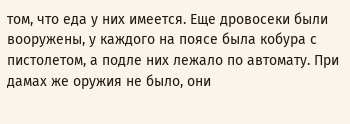том, что еда у них имеется. Еще дровосеки были вооружены, у каждого на поясе была кобура с пистолетом, а подле них лежало по автомату. При дамах же оружия не было, они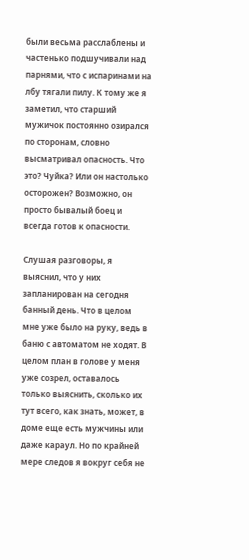были весьма расслаблены и частенько подшучивали над парнями, что с испаринами на лбу тягали пилу. К тому же я заметил, что старший мужичок постоянно озирался по сторонам, словно высматривал опасность. Что это? Чуйка? Или он настолько осторожен? Возможно, он просто бывалый боец и всегда готов к опасности.

Слушая разговоры, я выяснил, что у них запланирован на сегодня банный день. Что в целом мне уже было на руку, ведь в баню с автоматом не ходят. В целом план в голове у меня уже созрел, оставалось только выяснить, сколько их тут всего, как знать, может, в доме еще есть мужчины или даже караул. Но по крайней мере следов я вокруг себя не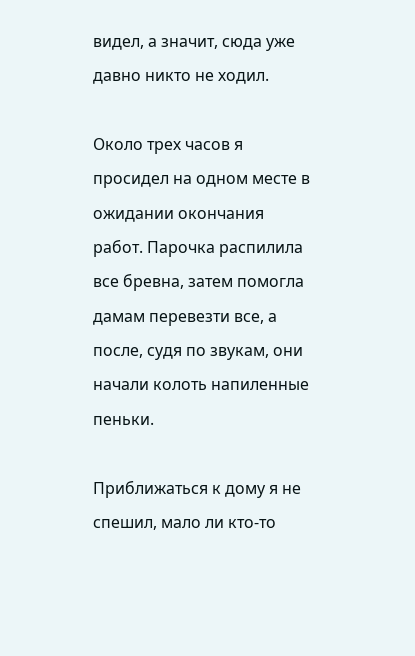видел, а значит, сюда уже давно никто не ходил.

Около трех часов я просидел на одном месте в ожидании окончания работ. Парочка распилила все бревна, затем помогла дамам перевезти все, а после, судя по звукам, они начали колоть напиленные пеньки.

Приближаться к дому я не спешил, мало ли кто-то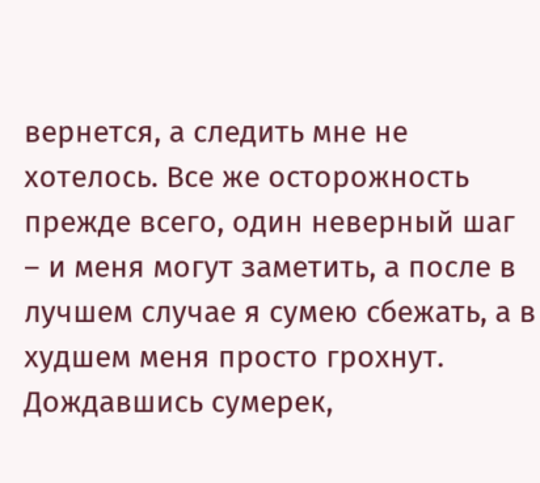вернется, а следить мне не хотелось. Все же осторожность прежде всего, один неверный шаг – и меня могут заметить, а после в лучшем случае я сумею сбежать, а в худшем меня просто грохнут. Дождавшись сумерек,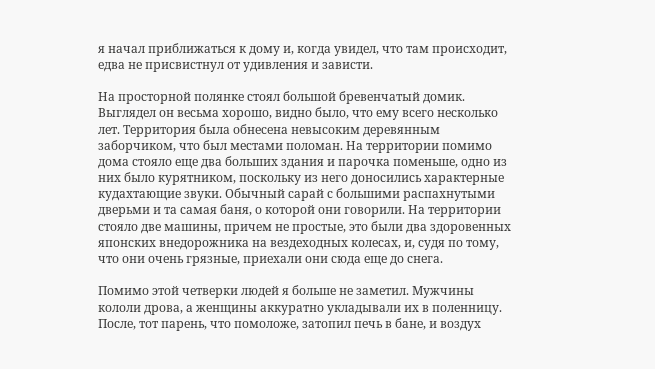я начал приближаться к дому и, когда увидел, что там происходит, едва не присвистнул от удивления и зависти.

На просторной полянке стоял большой бревенчатый домик. Выглядел он весьма хорошо, видно было, что ему всего несколько лет. Территория была обнесена невысоким деревянным заборчиком, что был местами поломан. На территории помимо дома стояло еще два больших здания и парочка поменьше, одно из них было курятником, поскольку из него доносились характерные кудахтающие звуки. Обычный сарай с большими распахнутыми дверьми и та самая баня, о которой они говорили. На территории стояло две машины, причем не простые, это были два здоровенных японских внедорожника на вездеходных колесах, и, судя по тому, что они очень грязные, приехали они сюда еще до снега.

Помимо этой четверки людей я больше не заметил. Мужчины кололи дрова, а женщины аккуратно укладывали их в поленницу. После, тот парень, что помоложе, затопил печь в бане, и воздух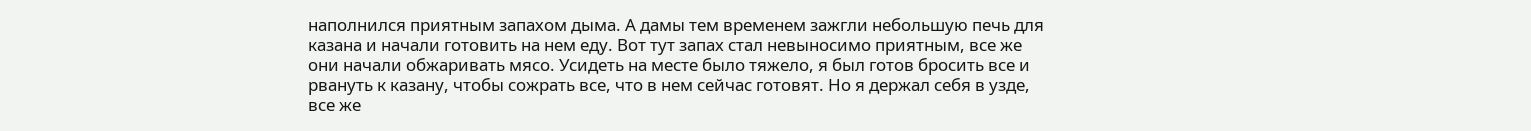наполнился приятным запахом дыма. А дамы тем временем зажгли небольшую печь для казана и начали готовить на нем еду. Вот тут запах стал невыносимо приятным, все же они начали обжаривать мясо. Усидеть на месте было тяжело, я был готов бросить все и рвануть к казану, чтобы сожрать все, что в нем сейчас готовят. Но я держал себя в узде, все же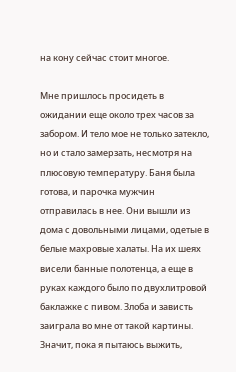на кону сейчас стоит многое.

Мне пришлось просидеть в ожидании еще около трех часов за забором. И тело мое не только затекло, но и стало замерзать, несмотря на плюсовую температуру. Баня была готова, и парочка мужчин отправилась в нее. Они вышли из дома с довольными лицами, одетые в белые махровые халаты. На их шеях висели банные полотенца, а еще в руках каждого было по двухлитровой баклажке с пивом. Злоба и зависть заиграла во мне от такой картины. Значит, пока я пытаюсь выжить,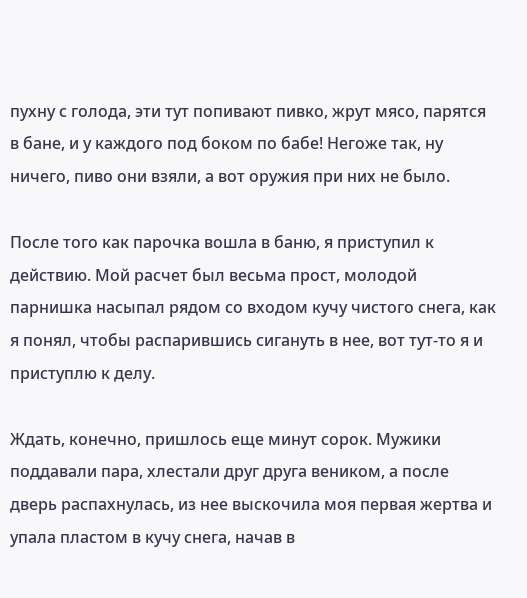пухну с голода, эти тут попивают пивко, жрут мясо, парятся в бане, и у каждого под боком по бабе! Негоже так, ну ничего, пиво они взяли, а вот оружия при них не было.

После того как парочка вошла в баню, я приступил к действию. Мой расчет был весьма прост, молодой парнишка насыпал рядом со входом кучу чистого снега, как я понял, чтобы распарившись сигануть в нее, вот тут-то я и приступлю к делу.

Ждать, конечно, пришлось еще минут сорок. Мужики поддавали пара, хлестали друг друга веником, а после дверь распахнулась, из нее выскочила моя первая жертва и упала пластом в кучу снега, начав в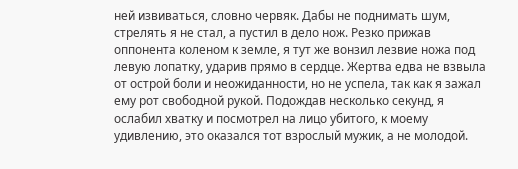ней извиваться, словно червяк. Дабы не поднимать шум, стрелять я не стал, а пустил в дело нож. Резко прижав оппонента коленом к земле, я тут же вонзил лезвие ножа под левую лопатку, ударив прямо в сердце. Жертва едва не взвыла от острой боли и неожиданности, но не успела, так как я зажал ему рот свободной рукой. Подождав несколько секунд, я ослабил хватку и посмотрел на лицо убитого, к моему удивлению, это оказался тот взрослый мужик, а не молодой.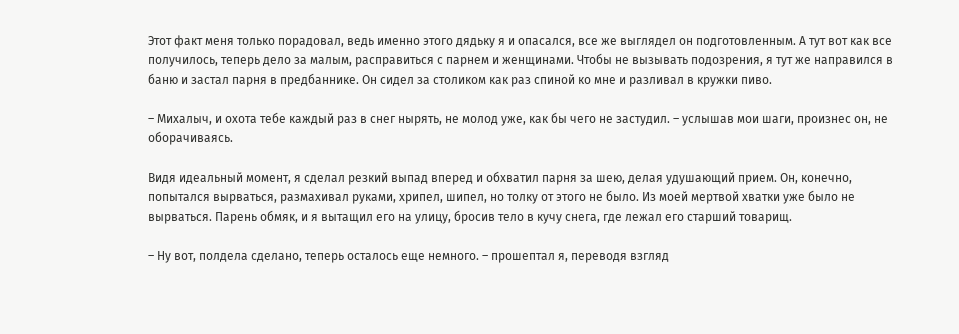Этот факт меня только порадовал, ведь именно этого дядьку я и опасался, все же выглядел он подготовленным. А тут вот как все получилось, теперь дело за малым, расправиться с парнем и женщинами. Чтобы не вызывать подозрения, я тут же направился в баню и застал парня в предбаннике. Он сидел за столиком как раз спиной ко мне и разливал в кружки пиво.

– Михалыч, и охота тебе каждый раз в снег нырять, не молод уже, как бы чего не застудил. – услышав мои шаги, произнес он, не оборачиваясь.

Видя идеальный момент, я сделал резкий выпад вперед и обхватил парня за шею, делая удушающий прием. Он, конечно, попытался вырваться, размахивал руками, хрипел, шипел, но толку от этого не было. Из моей мертвой хватки уже было не вырваться. Парень обмяк, и я вытащил его на улицу, бросив тело в кучу снега, где лежал его старший товарищ.

– Ну вот, полдела сделано, теперь осталось еще немного. – прошептал я, переводя взгляд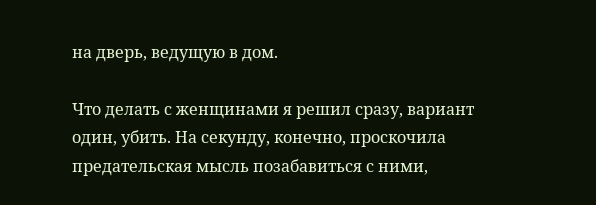на дверь, ведущую в дом.

Что делать с женщинами я решил сразу, вариант один, убить. На секунду, конечно, проскочила предательская мысль позабавиться с ними,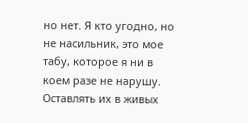но нет. Я кто угодно, но не насильник, это мое табу, которое я ни в коем разе не нарушу. Оставлять их в живых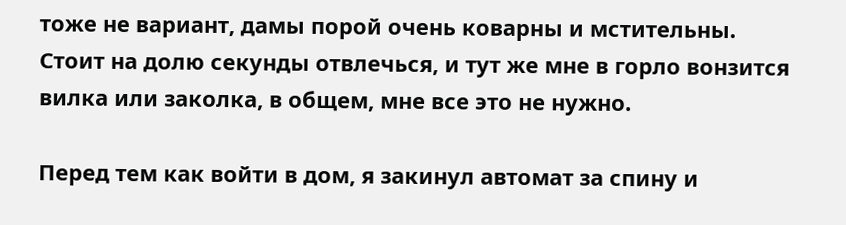тоже не вариант, дамы порой очень коварны и мстительны. Стоит на долю секунды отвлечься, и тут же мне в горло вонзится вилка или заколка, в общем, мне все это не нужно.

Перед тем как войти в дом, я закинул автомат за спину и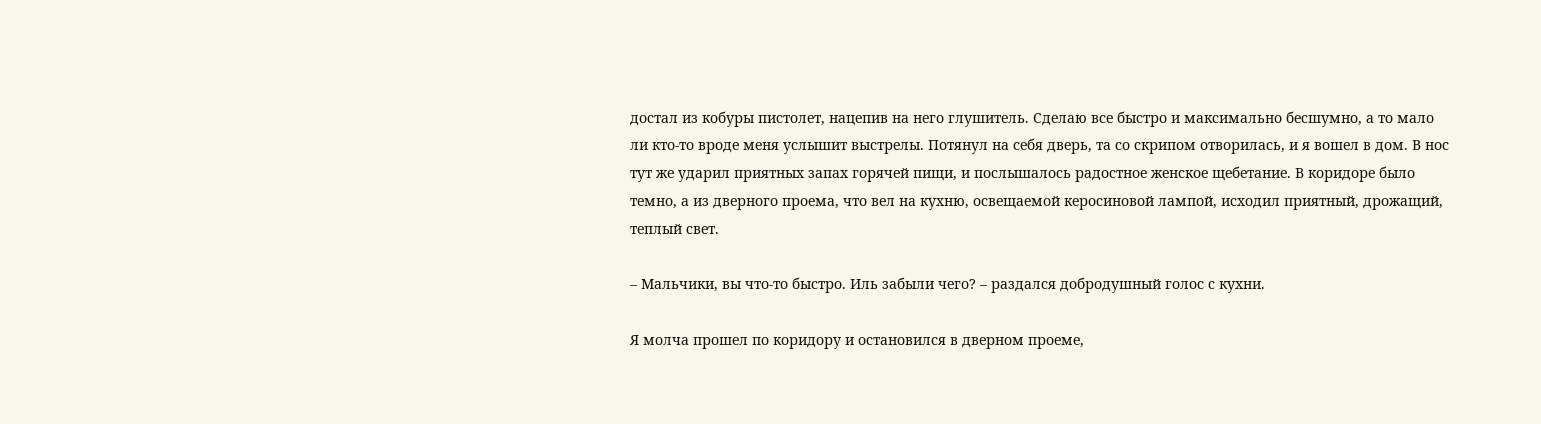достал из кобуры пистолет, нацепив на него глушитель. Сделаю все быстро и максимально бесшумно, а то мало ли кто-то вроде меня услышит выстрелы. Потянул на себя дверь, та со скрипом отворилась, и я вошел в дом. В нос тут же ударил приятных запах горячей пищи, и послышалось радостное женское щебетание. В коридоре было темно, а из дверного проема, что вел на кухню, освещаемой керосиновой лампой, исходил приятный, дрожащий, теплый свет.

– Мальчики, вы что-то быстро. Иль забыли чего? – раздался добродушный голос с кухни.

Я молча прошел по коридору и остановился в дверном проеме,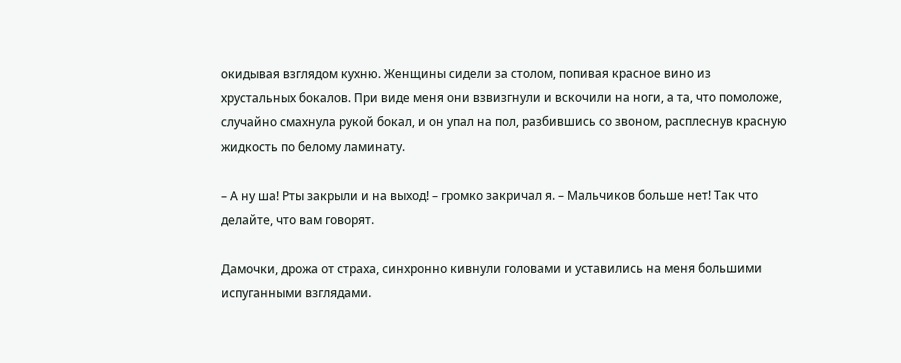окидывая взглядом кухню. Женщины сидели за столом, попивая красное вино из хрустальных бокалов. При виде меня они взвизгнули и вскочили на ноги, а та, что помоложе, случайно смахнула рукой бокал, и он упал на пол, разбившись со звоном, расплеснув красную жидкость по белому ламинату.

– А ну ша! Рты закрыли и на выход! – громко закричал я. – Мальчиков больше нет! Так что делайте, что вам говорят.

Дамочки, дрожа от страха, синхронно кивнули головами и уставились на меня большими испуганными взглядами.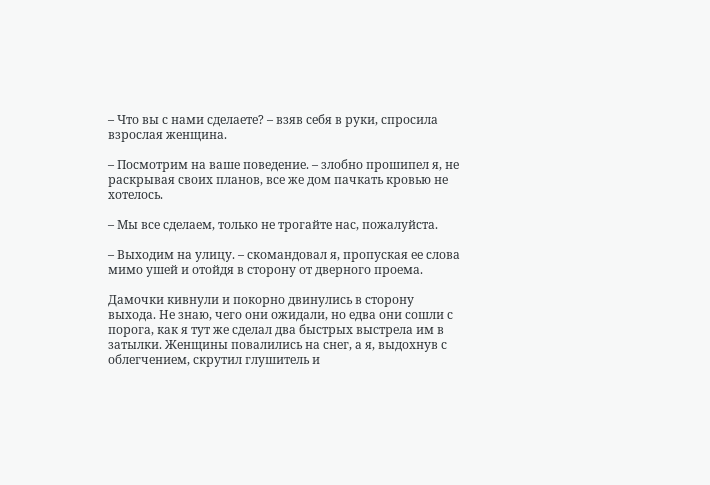– Что вы с нами сделаете? – взяв себя в руки, спросила взрослая женщина.

– Посмотрим на ваше поведение. – злобно прошипел я, не раскрывая своих планов, все же дом пачкать кровью не хотелось.

– Мы все сделаем, только не трогайте нас, пожалуйста.

– Выходим на улицу. – скомандовал я, пропуская ее слова мимо ушей и отойдя в сторону от дверного проема.

Дамочки кивнули и покорно двинулись в сторону выхода. Не знаю, чего они ожидали, но едва они сошли с порога, как я тут же сделал два быстрых выстрела им в затылки. Женщины повалились на снег, а я, выдохнув с облегчением, скрутил глушитель и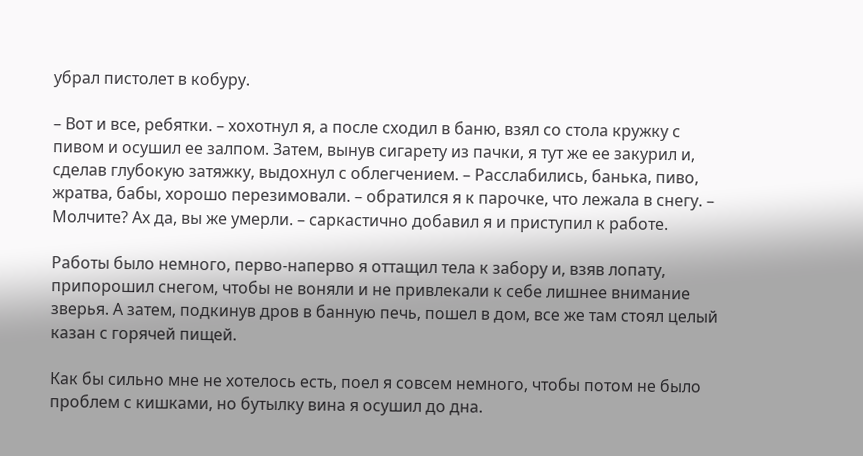убрал пистолет в кобуру.

– Вот и все, ребятки. – хохотнул я, а после сходил в баню, взял со стола кружку с пивом и осушил ее залпом. Затем, вынув сигарету из пачки, я тут же ее закурил и, сделав глубокую затяжку, выдохнул с облегчением. – Расслабились, банька, пиво, жратва, бабы, хорошо перезимовали. – обратился я к парочке, что лежала в снегу. – Молчите? Ах да, вы же умерли. – саркастично добавил я и приступил к работе.

Работы было немного, перво-наперво я оттащил тела к забору и, взяв лопату, припорошил снегом, чтобы не воняли и не привлекали к себе лишнее внимание зверья. А затем, подкинув дров в банную печь, пошел в дом, все же там стоял целый казан с горячей пищей.

Как бы сильно мне не хотелось есть, поел я совсем немного, чтобы потом не было проблем с кишками, но бутылку вина я осушил до дна.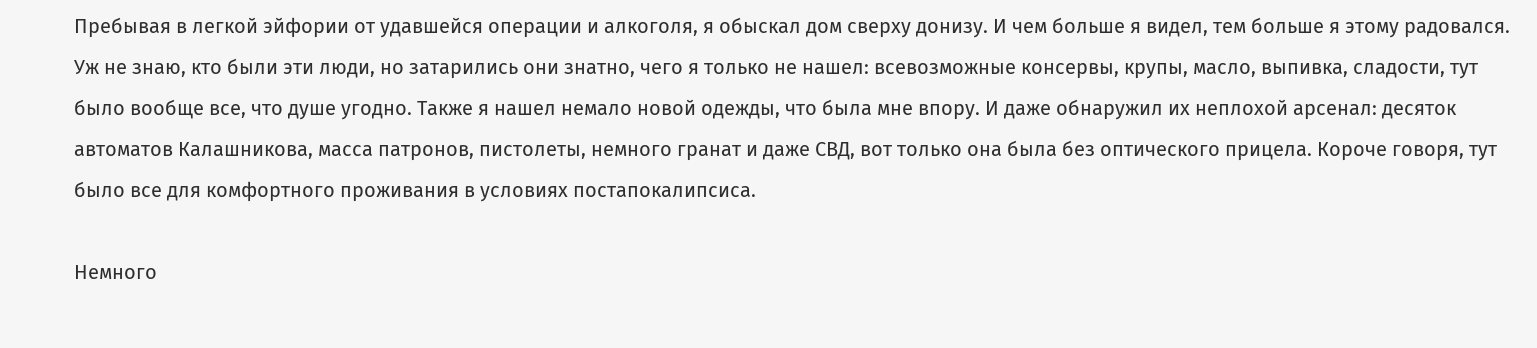Пребывая в легкой эйфории от удавшейся операции и алкоголя, я обыскал дом сверху донизу. И чем больше я видел, тем больше я этому радовался. Уж не знаю, кто были эти люди, но затарились они знатно, чего я только не нашел: всевозможные консервы, крупы, масло, выпивка, сладости, тут было вообще все, что душе угодно. Также я нашел немало новой одежды, что была мне впору. И даже обнаружил их неплохой арсенал: десяток автоматов Калашникова, масса патронов, пистолеты, немного гранат и даже СВД, вот только она была без оптического прицела. Короче говоря, тут было все для комфортного проживания в условиях постапокалипсиса.

Немного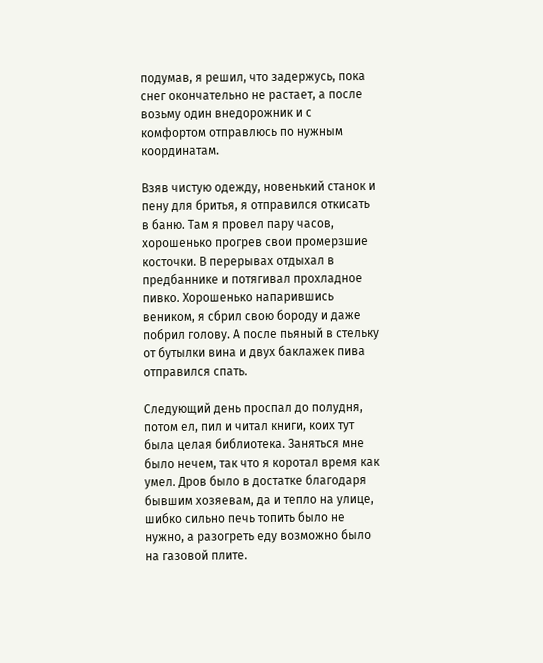подумав, я решил, что задержусь, пока снег окончательно не растает, а после возьму один внедорожник и с комфортом отправлюсь по нужным координатам.

Взяв чистую одежду, новенький станок и пену для бритья, я отправился откисать в баню. Там я провел пару часов, хорошенько прогрев свои промерзшие косточки. В перерывах отдыхал в предбаннике и потягивал прохладное пивко. Хорошенько напарившись веником, я сбрил свою бороду и даже побрил голову. А после пьяный в стельку от бутылки вина и двух баклажек пива отправился спать.

Следующий день проспал до полудня, потом ел, пил и читал книги, коих тут была целая библиотека. Заняться мне было нечем, так что я коротал время как умел. Дров было в достатке благодаря бывшим хозяевам, да и тепло на улице, шибко сильно печь топить было не нужно, а разогреть еду возможно было на газовой плите.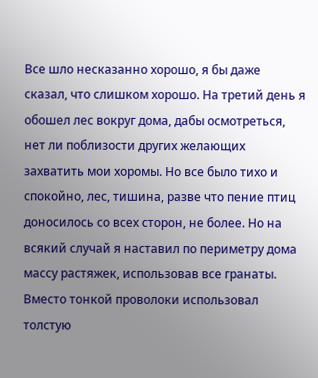Все шло несказанно хорошо, я бы даже сказал, что слишком хорошо. На третий день я обошел лес вокруг дома, дабы осмотреться, нет ли поблизости других желающих захватить мои хоромы. Но все было тихо и спокойно, лес, тишина, разве что пение птиц доносилось со всех сторон, не более. Но на всякий случай я наставил по периметру дома массу растяжек, использовав все гранаты. Вместо тонкой проволоки использовал толстую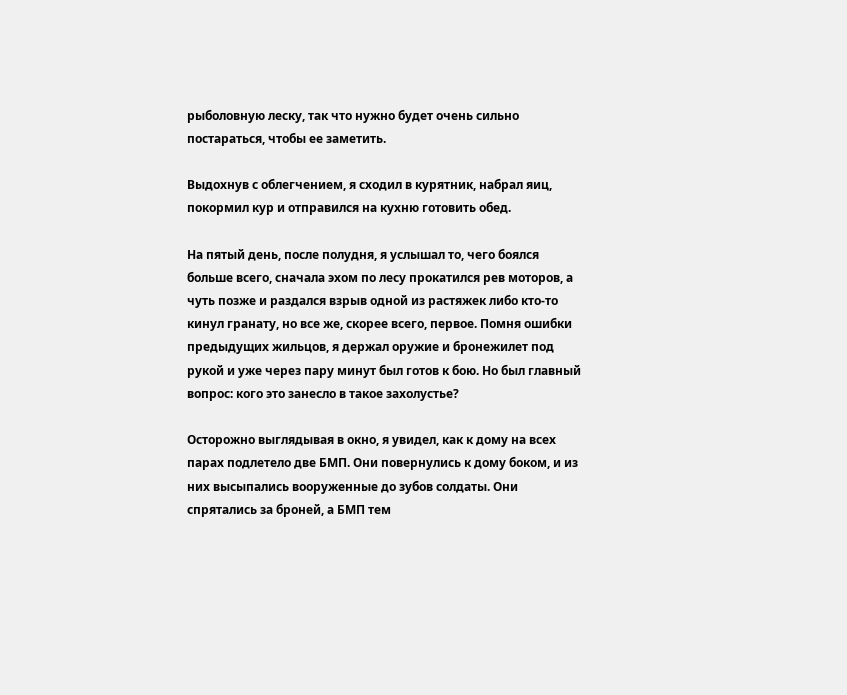рыболовную леску, так что нужно будет очень сильно постараться, чтобы ее заметить.

Выдохнув с облегчением, я сходил в курятник, набрал яиц, покормил кур и отправился на кухню готовить обед.

На пятый день, после полудня, я услышал то, чего боялся больше всего, сначала эхом по лесу прокатился рев моторов, а чуть позже и раздался взрыв одной из растяжек либо кто-то кинул гранату, но все же, скорее всего, первое. Помня ошибки предыдущих жильцов, я держал оружие и бронежилет под рукой и уже через пару минут был готов к бою. Но был главный вопрос: кого это занесло в такое захолустье?

Осторожно выглядывая в окно, я увидел, как к дому на всех парах подлетело две БМП. Они повернулись к дому боком, и из них высыпались вооруженные до зубов солдаты. Они спрятались за броней, а БМП тем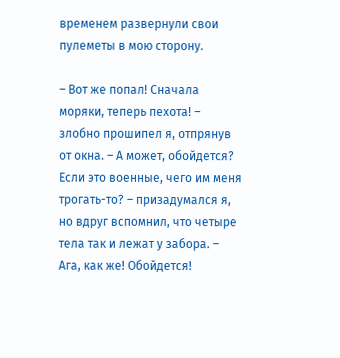временем развернули свои пулеметы в мою сторону.

– Вот же попал! Сначала моряки, теперь пехота! – злобно прошипел я, отпрянув от окна. – А может, обойдется? Если это военные, чего им меня трогать-то? – призадумался я, но вдруг вспомнил, что четыре тела так и лежат у забора. – Ага, как же! Обойдется!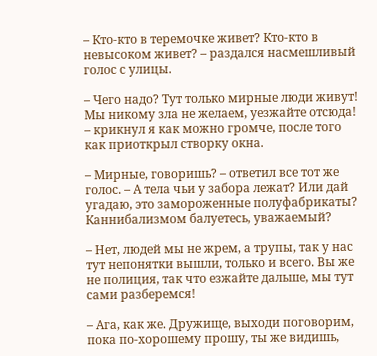– Кто-кто в теремочке живет? Кто-кто в невысоком живет? – раздался насмешливый голос с улицы.

– Чего надо? Тут только мирные люди живут! Мы никому зла не желаем, уезжайте отсюда! – крикнул я как можно громче, после того как приоткрыл створку окна.

– Мирные, говоришь? – ответил все тот же голос. – А тела чьи у забора лежат? Или дай угадаю, это замороженные полуфабрикаты? Каннибализмом балуетесь, уважаемый?

– Нет, людей мы не жрем, а трупы, так у нас тут непонятки вышли, только и всего. Вы же не полиция, так что езжайте дальше, мы тут сами разберемся!

– Ага, как же. Дружище, выходи поговорим, пока по-хорошему прошу, ты же видишь,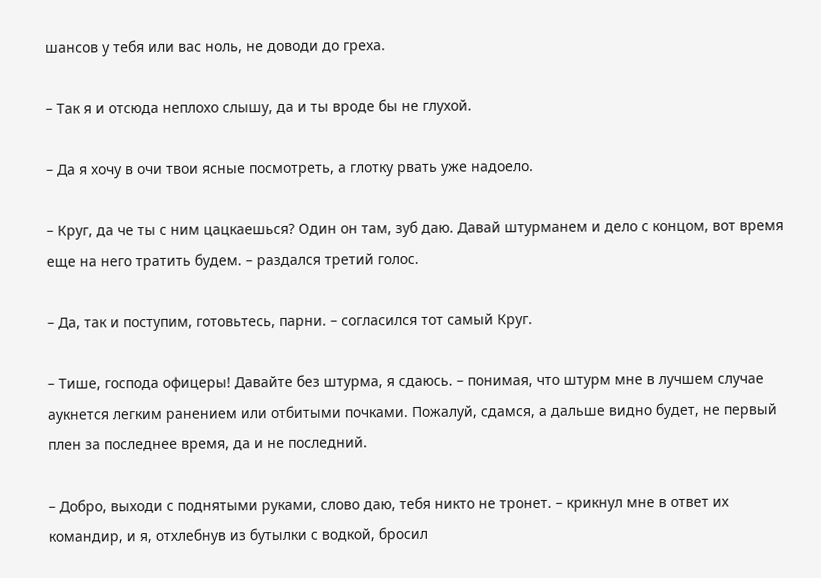шансов у тебя или вас ноль, не доводи до греха.

– Так я и отсюда неплохо слышу, да и ты вроде бы не глухой.

– Да я хочу в очи твои ясные посмотреть, а глотку рвать уже надоело.

– Круг, да че ты с ним цацкаешься? Один он там, зуб даю. Давай штурманем и дело с концом, вот время еще на него тратить будем. – раздался третий голос.

– Да, так и поступим, готовьтесь, парни. – согласился тот самый Круг.

– Тише, господа офицеры! Давайте без штурма, я сдаюсь. – понимая, что штурм мне в лучшем случае аукнется легким ранением или отбитыми почками. Пожалуй, сдамся, а дальше видно будет, не первый плен за последнее время, да и не последний.

– Добро, выходи с поднятыми руками, слово даю, тебя никто не тронет. – крикнул мне в ответ их командир, и я, отхлебнув из бутылки с водкой, бросил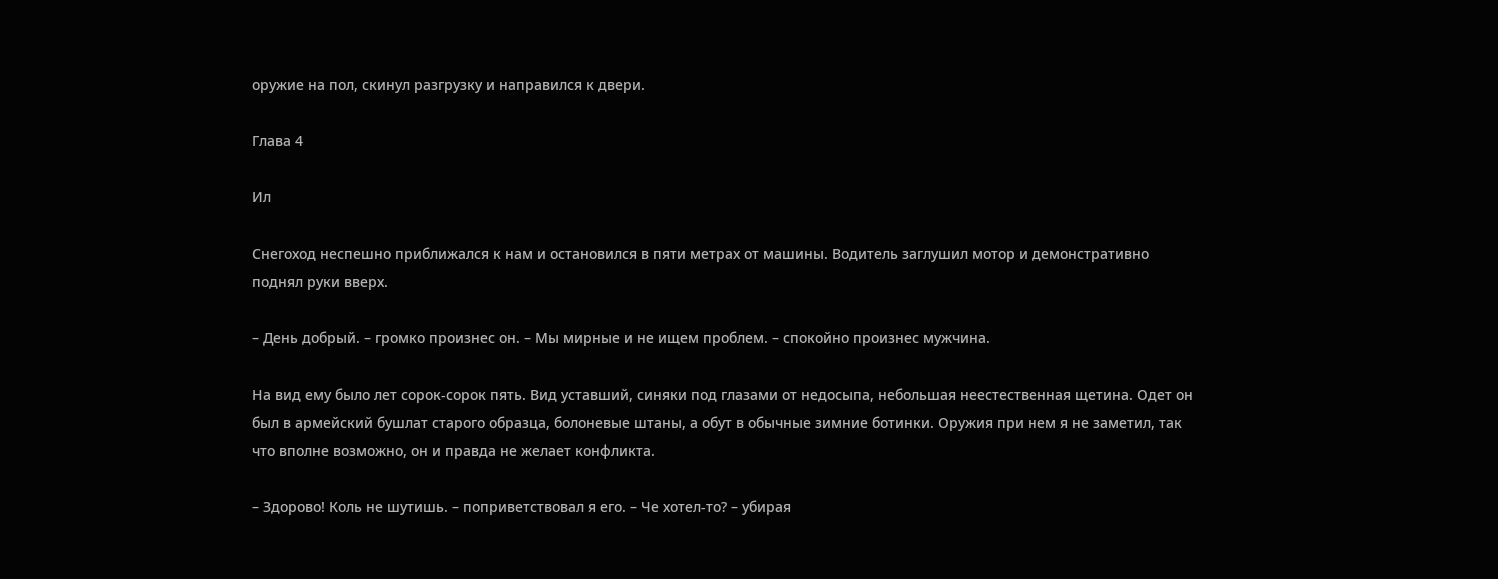оружие на пол, скинул разгрузку и направился к двери.

Глава 4

Ил

Снегоход неспешно приближался к нам и остановился в пяти метрах от машины. Водитель заглушил мотор и демонстративно поднял руки вверх.

– День добрый. – громко произнес он. – Мы мирные и не ищем проблем. – спокойно произнес мужчина.

На вид ему было лет сорок-сорок пять. Вид уставший, синяки под глазами от недосыпа, небольшая неестественная щетина. Одет он был в армейский бушлат старого образца, болоневые штаны, а обут в обычные зимние ботинки. Оружия при нем я не заметил, так что вполне возможно, он и правда не желает конфликта.

– Здорово! Коль не шутишь. – поприветствовал я его. – Че хотел-то? – убирая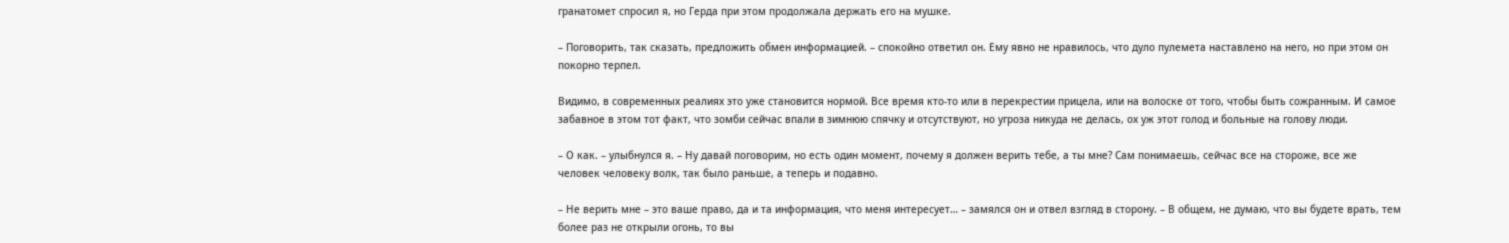гранатомет спросил я, но Герда при этом продолжала держать его на мушке.

– Поговорить, так сказать, предложить обмен информацией. – спокойно ответил он. Ему явно не нравилось, что дуло пулемета наставлено на него, но при этом он покорно терпел.

Видимо, в современных реалиях это уже становится нормой. Все время кто-то или в перекрестии прицела, или на волоске от того, чтобы быть сожранным. И самое забавное в этом тот факт, что зомби сейчас впали в зимнюю спячку и отсутствуют, но угроза никуда не делась, ох уж этот голод и больные на голову люди.

– О как. – улыбнулся я. – Ну давай поговорим, но есть один момент, почему я должен верить тебе, а ты мне? Сам понимаешь, сейчас все на стороже, все же человек человеку волк, так было раньше, а теперь и подавно.

– Не верить мне – это ваше право, да и та информация, что меня интересует… – замялся он и отвел взгляд в сторону. – В общем, не думаю, что вы будете врать, тем более раз не открыли огонь, то вы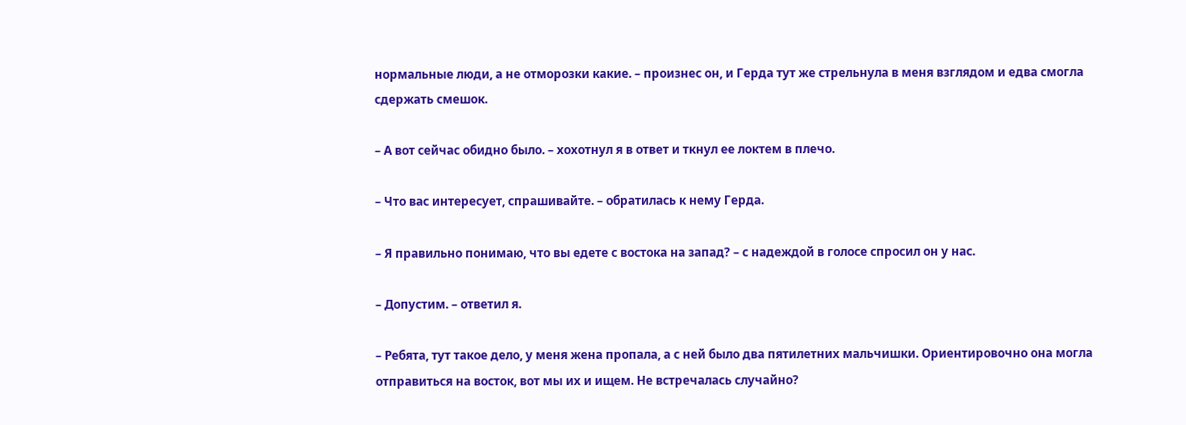нормальные люди, а не отморозки какие. – произнес он, и Герда тут же стрельнула в меня взглядом и едва смогла сдержать смешок.

– А вот сейчас обидно было. – хохотнул я в ответ и ткнул ее локтем в плечо.

– Что вас интересует, спрашивайте. – обратилась к нему Герда.

– Я правильно понимаю, что вы едете с востока на запад? – с надеждой в голосе спросил он у нас.

– Допустим. – ответил я.

– Ребята, тут такое дело, у меня жена пропала, а с ней было два пятилетних мальчишки. Ориентировочно она могла отправиться на восток, вот мы их и ищем. Не встречалась случайно?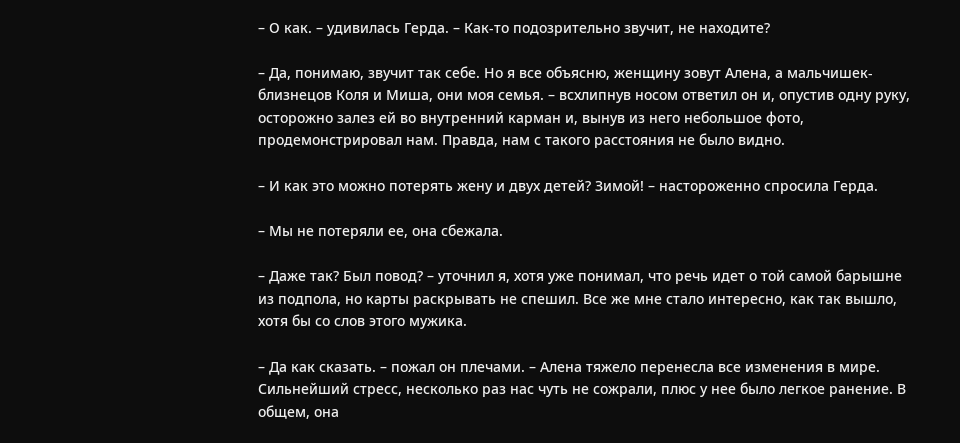– О как. – удивилась Герда. – Как-то подозрительно звучит, не находите?

– Да, понимаю, звучит так себе. Но я все объясню, женщину зовут Алена, а мальчишек-близнецов Коля и Миша, они моя семья. – всхлипнув носом ответил он и, опустив одну руку, осторожно залез ей во внутренний карман и, вынув из него небольшое фото, продемонстрировал нам. Правда, нам с такого расстояния не было видно.

– И как это можно потерять жену и двух детей? Зимой! – настороженно спросила Герда.

– Мы не потеряли ее, она сбежала.

– Даже так? Был повод? – уточнил я, хотя уже понимал, что речь идет о той самой барышне из подпола, но карты раскрывать не спешил. Все же мне стало интересно, как так вышло, хотя бы со слов этого мужика.

– Да как сказать. – пожал он плечами. – Алена тяжело перенесла все изменения в мире. Сильнейший стресс, несколько раз нас чуть не сожрали, плюс у нее было легкое ранение. В общем, она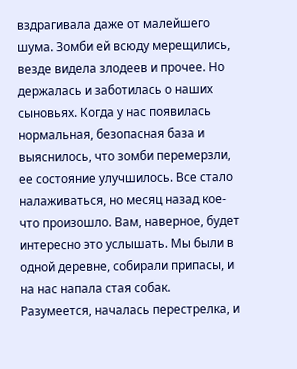вздрагивала даже от малейшего шума. Зомби ей всюду мерещились, везде видела злодеев и прочее. Но держалась и заботилась о наших сыновьях. Когда у нас появилась нормальная, безопасная база и выяснилось, что зомби перемерзли, ее состояние улучшилось. Все стало налаживаться, но месяц назад кое-что произошло. Вам, наверное, будет интересно это услышать. Мы были в одной деревне, собирали припасы, и на нас напала стая собак. Разумеется, началась перестрелка, и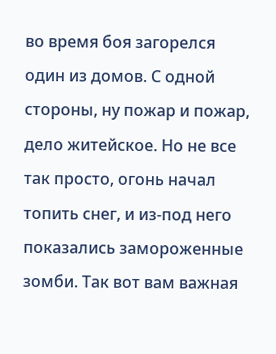во время боя загорелся один из домов. С одной стороны, ну пожар и пожар, дело житейское. Но не все так просто, огонь начал топить снег, и из-под него показались замороженные зомби. Так вот вам важная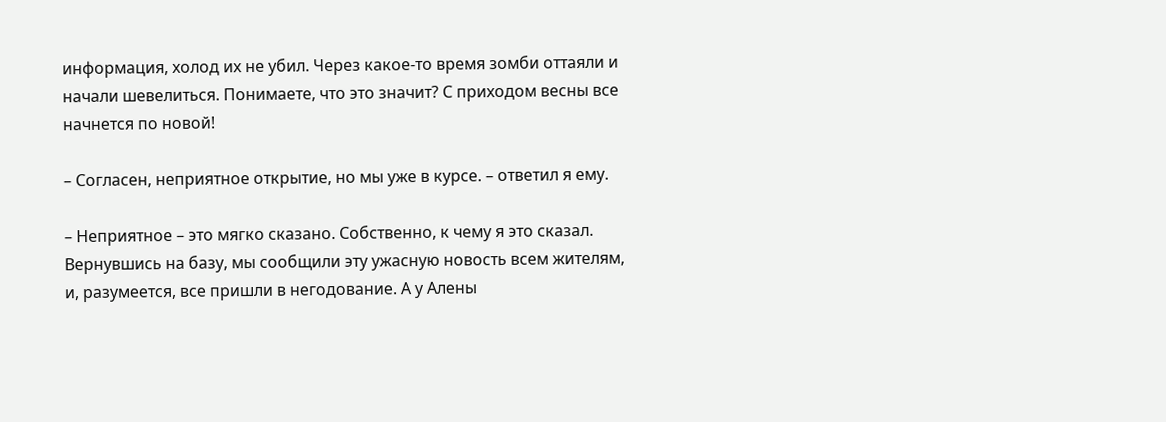информация, холод их не убил. Через какое-то время зомби оттаяли и начали шевелиться. Понимаете, что это значит? С приходом весны все начнется по новой!

– Согласен, неприятное открытие, но мы уже в курсе. – ответил я ему.

– Неприятное – это мягко сказано. Собственно, к чему я это сказал. Вернувшись на базу, мы сообщили эту ужасную новость всем жителям, и, разумеется, все пришли в негодование. А у Алены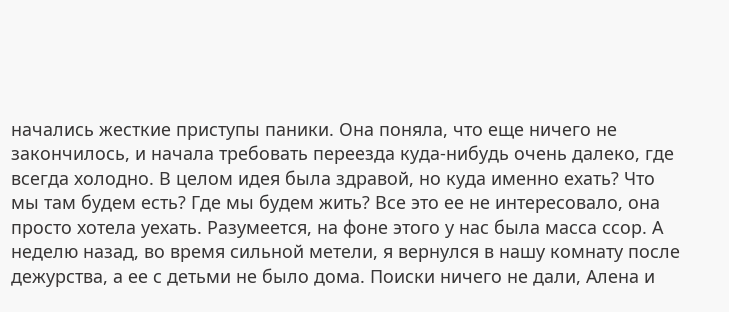начались жесткие приступы паники. Она поняла, что еще ничего не закончилось, и начала требовать переезда куда-нибудь очень далеко, где всегда холодно. В целом идея была здравой, но куда именно ехать? Что мы там будем есть? Где мы будем жить? Все это ее не интересовало, она просто хотела уехать. Разумеется, на фоне этого у нас была масса ссор. А неделю назад, во время сильной метели, я вернулся в нашу комнату после дежурства, а ее с детьми не было дома. Поиски ничего не дали, Алена и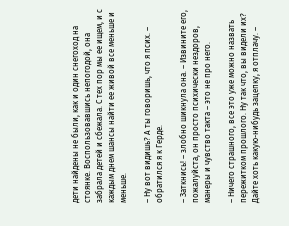дети найдены не были, как и один снегоход на стоянке. Воспользовавшись непогодой, она забрала детей и сбежала. С тех пор мы ее ищем, и с каждым днем шансы найти ее живой все меньше и меньше.

– Ну вот видишь? А ты говоришь, что я псих. – обратился я к Герде.

– Заткнись! – злобно шикнула она. – Извините его, пожалуйста, он просто психически нездоров, манеры и чувство такта – это не про него.

– Ничего страшного, все это уже можно назвать пережитком прошлого. Ну так что, вы видели их? Дайте хоть какую-нибудь зацепку, я отплачу. –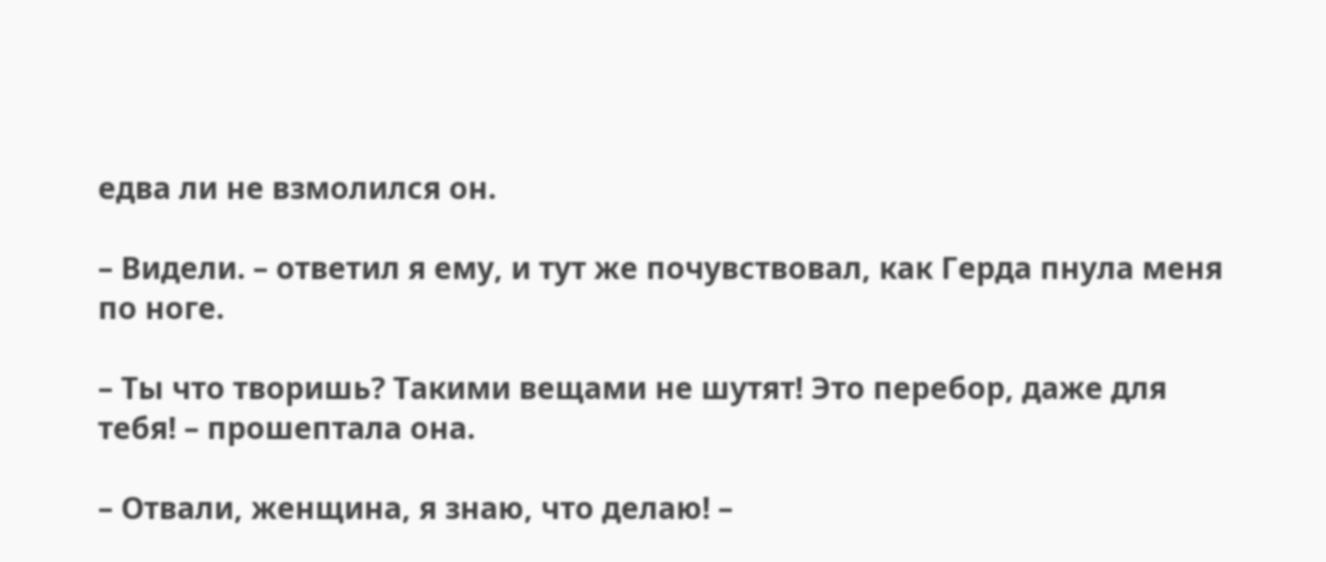едва ли не взмолился он.

– Видели. – ответил я ему, и тут же почувствовал, как Герда пнула меня по ноге.

– Ты что творишь? Такими вещами не шутят! Это перебор, даже для тебя! – прошептала она.

– Отвали, женщина, я знаю, что делаю! –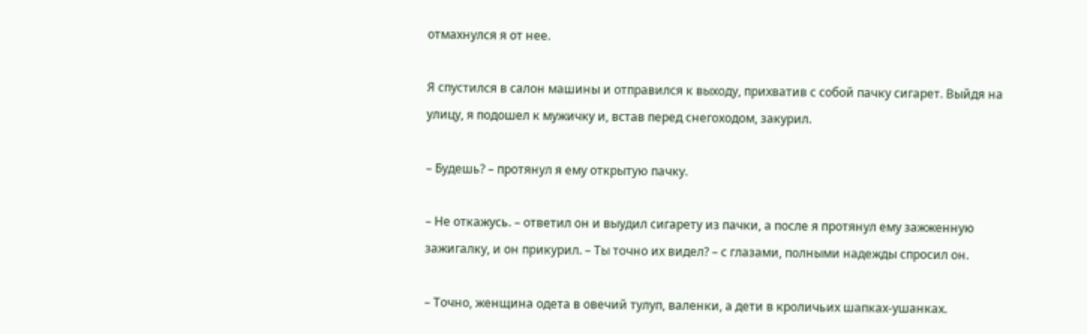отмахнулся я от нее.

Я спустился в салон машины и отправился к выходу, прихватив с собой пачку сигарет. Выйдя на улицу, я подошел к мужичку и, встав перед снегоходом, закурил.

– Будешь? – протянул я ему открытую пачку.

– Не откажусь. – ответил он и выудил сигарету из пачки, а после я протянул ему зажженную зажигалку, и он прикурил. – Ты точно их видел? – с глазами, полными надежды спросил он.

– Точно, женщина одета в овечий тулуп, валенки, а дети в кроличьих шапках-ушанках.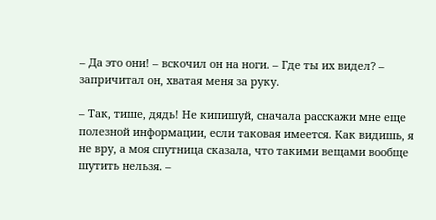– Да это они! – вскочил он на ноги. – Где ты их видел? – запричитал он, хватая меня за руку.

– Так, тише, дядь! Не кипишуй, сначала расскажи мне еще полезной информации, если таковая имеется. Как видишь, я не вру, а моя спутница сказала, что такими вещами вообще шутить нельзя. –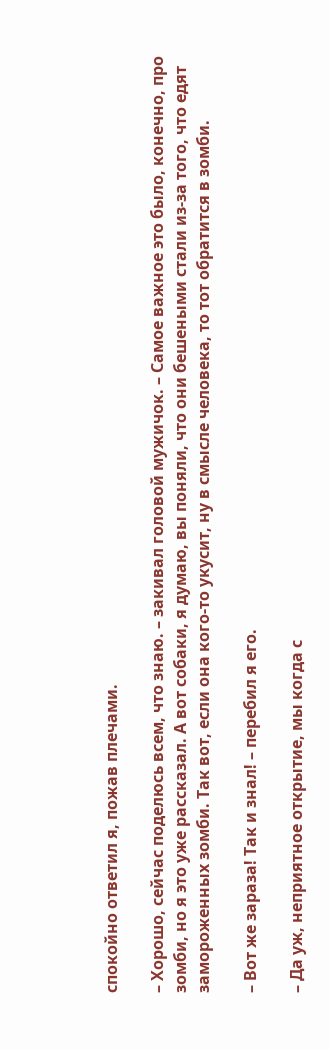спокойно ответил я, пожав плечами.

– Хорошо, сейчас поделюсь всем, что знаю. – закивал головой мужичок. – Самое важное это было, конечно, про зомби, но я это уже рассказал. А вот собаки, я думаю, вы поняли, что они бешеными стали из-за того, что едят замороженных зомби. Так вот, если она кого-то укусит, ну в смысле человека, то тот обратится в зомби.

– Вот же зараза! Так и знал! – перебил я его.

– Да уж, неприятное открытие, мы когда с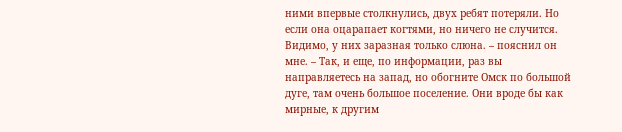ними впервые столкнулись, двух ребят потеряли. Но если она оцарапает когтями, но ничего не случится. Видимо, у них заразная только слюна. – пояснил он мне. – Так, и еще, по информации, раз вы направляетесь на запад, но обогните Омск по большой дуге, там очень большое поселение. Они вроде бы как мирные, к другим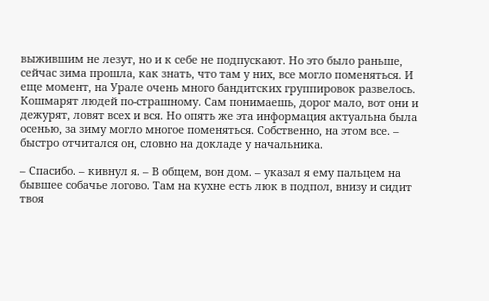выжившим не лезут, но и к себе не подпускают. Но это было раньше, сейчас зима прошла, как знать, что там у них, все могло поменяться. И еще момент, на Урале очень много бандитских группировок развелось. Кошмарят людей по-страшному. Сам понимаешь, дорог мало, вот они и дежурят, ловят всех и вся. Но опять же эта информация актуальна была осенью, за зиму могло многое поменяться. Собственно, на этом все. – быстро отчитался он, словно на докладе у начальника.

– Спасибо. – кивнул я. – В общем, вон дом. – указал я ему пальцем на бывшее собачье логово. Там на кухне есть люк в подпол, внизу и сидит твоя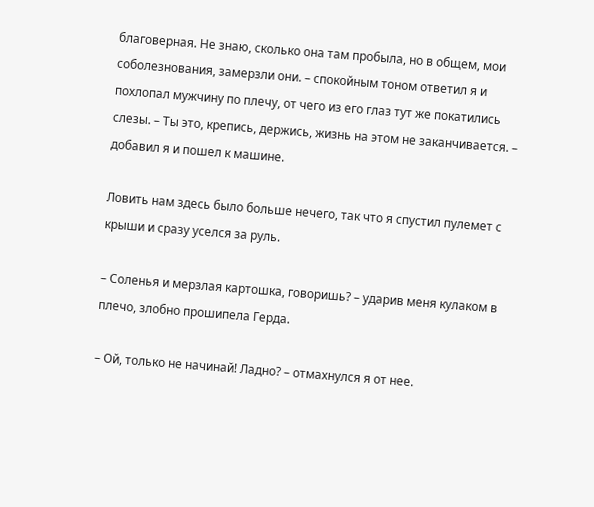благоверная. Не знаю, сколько она там пробыла, но в общем, мои соболезнования, замерзли они. – спокойным тоном ответил я и похлопал мужчину по плечу, от чего из его глаз тут же покатились слезы. – Ты это, крепись, держись, жизнь на этом не заканчивается. – добавил я и пошел к машине.

Ловить нам здесь было больше нечего, так что я спустил пулемет с крыши и сразу уселся за руль.

– Соленья и мерзлая картошка, говоришь? – ударив меня кулаком в плечо, злобно прошипела Герда.

– Ой, только не начинай! Ладно? – отмахнулся я от нее.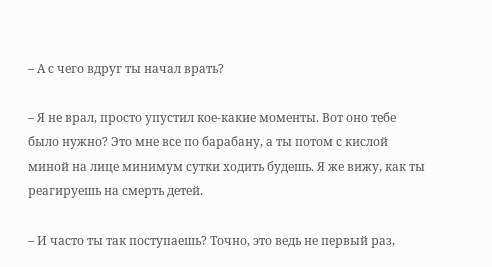– А с чего вдруг ты начал врать?

– Я не врал, просто упустил кое-какие моменты. Вот оно тебе было нужно? Это мне все по барабану, а ты потом с кислой миной на лице минимум сутки ходить будешь. Я же вижу, как ты реагируешь на смерть детей.

– И часто ты так поступаешь? Точно, это ведь не первый раз,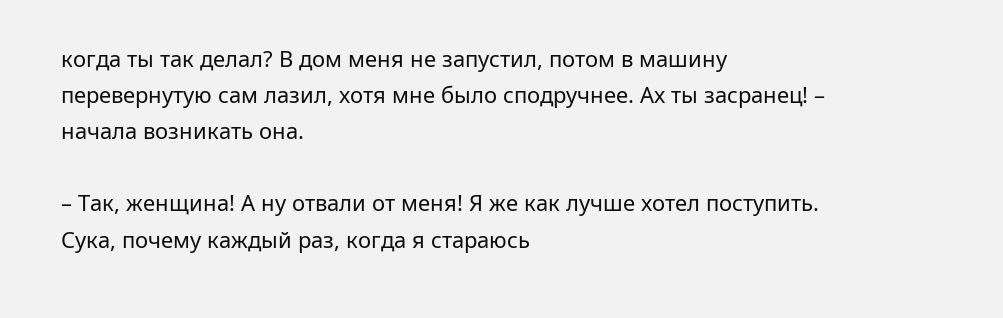когда ты так делал? В дом меня не запустил, потом в машину перевернутую сам лазил, хотя мне было сподручнее. Ах ты засранец! – начала возникать она.

– Так, женщина! А ну отвали от меня! Я же как лучше хотел поступить. Сука, почему каждый раз, когда я стараюсь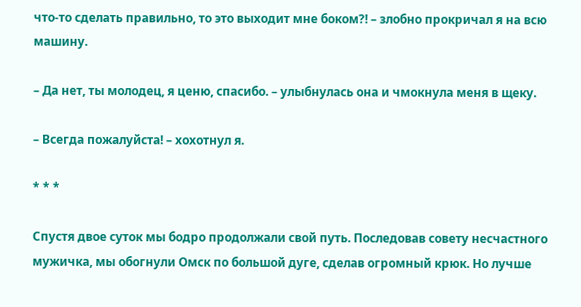что-то сделать правильно, то это выходит мне боком?! – злобно прокричал я на всю машину.

– Да нет, ты молодец, я ценю, спасибо. – улыбнулась она и чмокнула меня в щеку.

– Всегда пожалуйста! – хохотнул я.

* * *

Спустя двое суток мы бодро продолжали свой путь. Последовав совету несчастного мужичка, мы обогнули Омск по большой дуге, сделав огромный крюк. Но лучше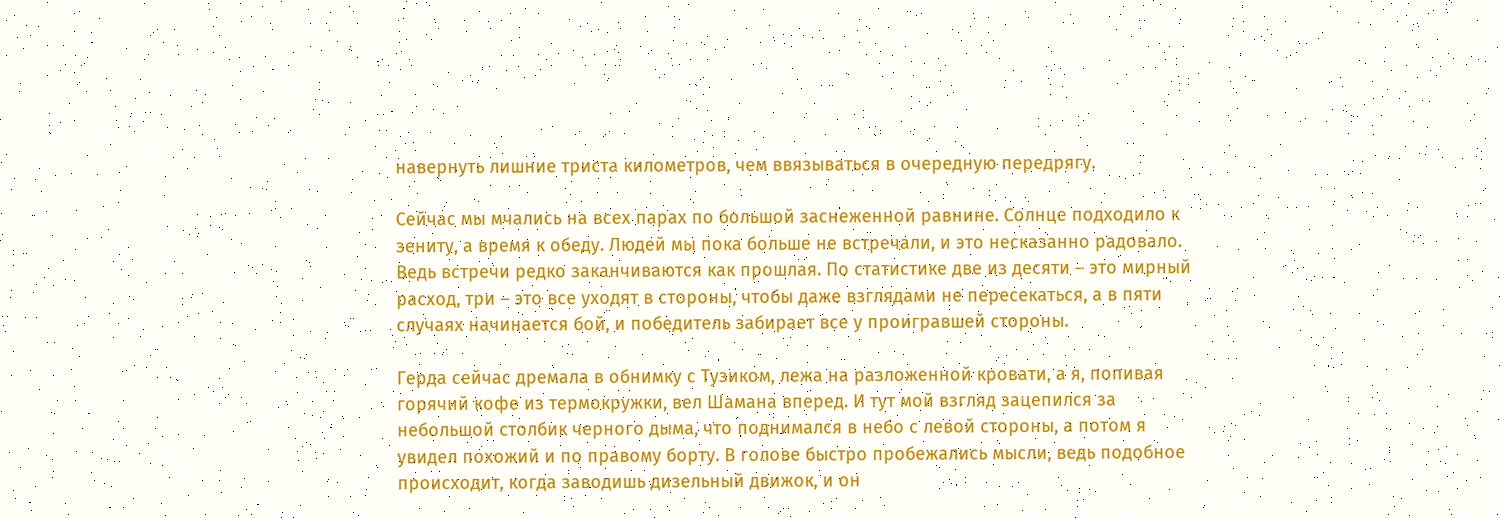навернуть лишние триста километров, чем ввязываться в очередную передрягу.

Сейчас мы мчались на всех парах по большой заснеженной равнине. Солнце подходило к зениту, а время к обеду. Людей мы пока больше не встречали, и это несказанно радовало. Ведь встречи редко заканчиваются как прошлая. По статистике две из десяти – это мирный расход, три – это все уходят в стороны, чтобы даже взглядами не пересекаться, а в пяти случаях начинается бой, и победитель забирает все у проигравшей стороны.

Герда сейчас дремала в обнимку с Тузиком, лежа на разложенной кровати, а я, попивая горячий кофе из термокружки, вел Шамана вперед. И тут мой взгляд зацепился за небольшой столбик черного дыма, что поднимался в небо с левой стороны, а потом я увидел похожий и по правому борту. В голове быстро пробежались мысли, ведь подобное происходит, когда заводишь дизельный движок, и он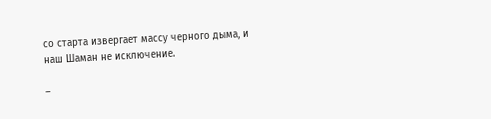со старта извергает массу черного дыма, и наш Шаман не исключение.

–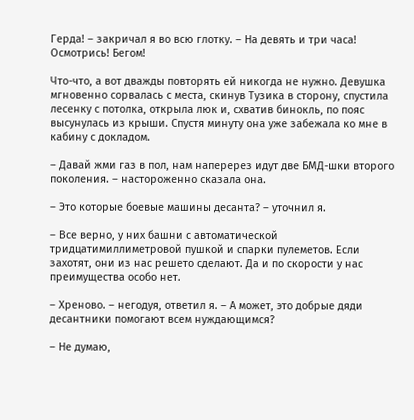Герда! – закричал я во всю глотку. – На девять и три часа! Осмотрись! Бегом!

Что-что, а вот дважды повторять ей никогда не нужно. Девушка мгновенно сорвалась с места, скинув Тузика в сторону, спустила лесенку с потолка, открыла люк и, схватив бинокль, по пояс высунулась из крыши. Спустя минуту она уже забежала ко мне в кабину с докладом.

– Давай жми газ в пол, нам наперерез идут две БМД-шки второго поколения. – настороженно сказала она.

– Это которые боевые машины десанта? – уточнил я.

– Все верно, у них башни с автоматической тридцатимиллиметровой пушкой и спарки пулеметов. Если захотят, они из нас решето сделают. Да и по скорости у нас преимущества особо нет.

– Хреново. – негодуя, ответил я. – А может, это добрые дяди десантники помогают всем нуждающимся?

– Не думаю,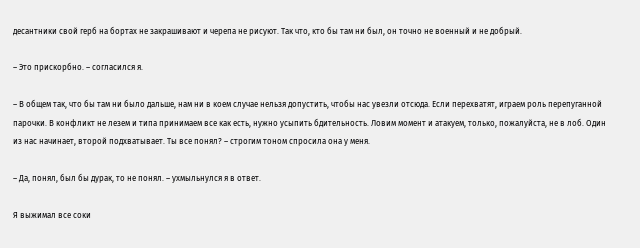десантники свой герб на бортах не закрашивают и черепа не рисуют. Так что, кто бы там ни был, он точно не военный и не добрый.

– Это прискорбно. – согласился я.

– В общем так, что бы там ни было дальше, нам ни в коем случае нельзя допустить, чтобы нас увезли отсюда. Если перехватят, играем роль перепуганной парочки. В конфликт не лезем и типа принимаем все как есть, нужно усыпить бдительность. Ловим момент и атакуем, только, пожалуйста, не в лоб. Один из нас начинает, второй подхватывает. Ты все понял? – строгим тоном спросила она у меня.

– Да, понял, был бы дурак, то не понял. – ухмыльнулся я в ответ.

Я выжимал все соки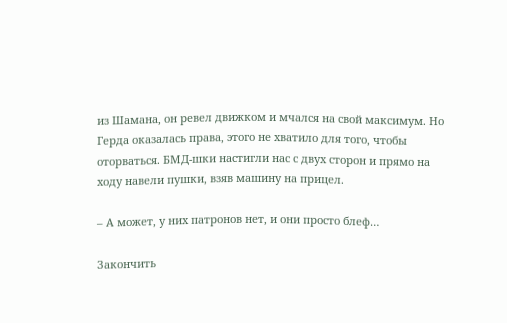из Шамана, он ревел движком и мчался на свой максимум. Но Герда оказалась права, этого не хватило для того, чтобы оторваться. БМД-шки настигли нас с двух сторон и прямо на ходу навели пушки, взяв машину на прицел.

– А может, у них патронов нет, и они просто блеф…

Закончить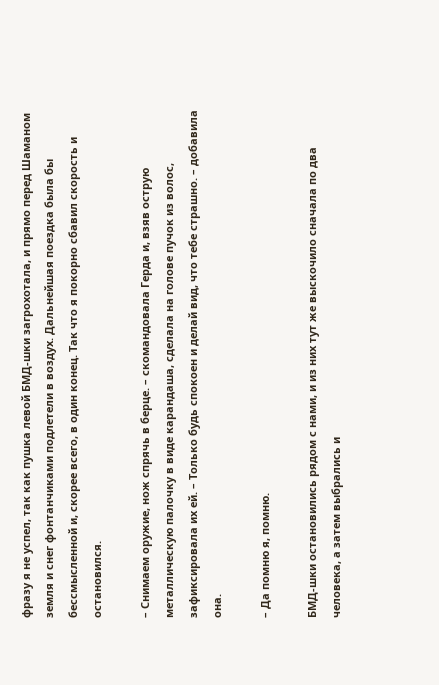фразу я не успел, так как пушка левой БМД-шки загрохотала, и прямо перед Шаманом земля и снег фонтанчиками подлетели в воздух. Дальнейшая поездка была бы бессмысленной и, скорее всего, в один конец. Так что я покорно сбавил скорость и остановился.

– Снимаем оружие, нож спрячь в берце. – скомандовала Герда и, взяв острую металлическую палочку в виде карандаша, сделала на голове пучок из волос, зафиксировала их ей. – Только будь спокоен и делай вид, что тебе страшно. – добавила она.

– Да помню я, помню.

БМД-шки остановились рядом с нами, и из них тут же выскочило сначала по два человека, а затем выбрались и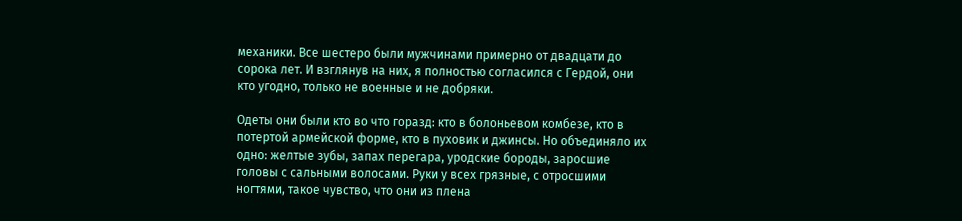механики. Все шестеро были мужчинами примерно от двадцати до сорока лет. И взглянув на них, я полностью согласился с Гердой, они кто угодно, только не военные и не добряки.

Одеты они были кто во что горазд: кто в болоньевом комбезе, кто в потертой армейской форме, кто в пуховик и джинсы. Но объединяло их одно: желтые зубы, запах перегара, уродские бороды, заросшие головы с сальными волосами. Руки у всех грязные, с отросшими ногтями, такое чувство, что они из плена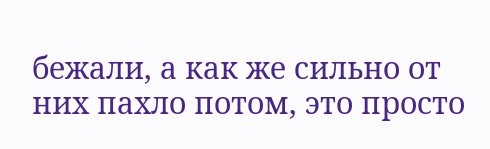бежали, а как же сильно от них пахло потом, это просто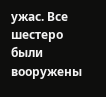ужас. Все шестеро были вооружены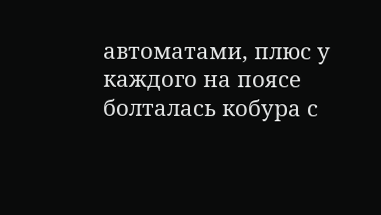автоматами, плюс у каждого на поясе болталась кобура с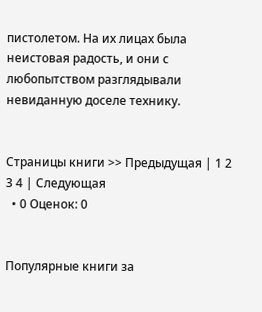пистолетом. На их лицах была неистовая радость, и они с любопытством разглядывали невиданную доселе технику.


Страницы книги >> Предыдущая | 1 2 3 4 | Следующая
  • 0 Оценок: 0


Популярные книги за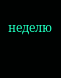неделю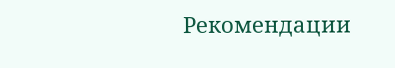Рекомендации